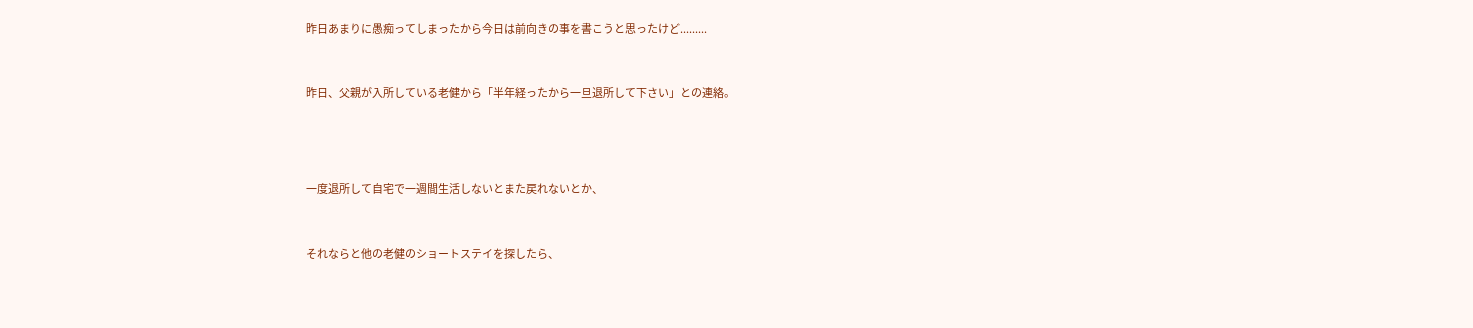昨日あまりに愚痴ってしまったから今日は前向きの事を書こうと思ったけど.........



昨日、父親が入所している老健から「半年経ったから一旦退所して下さい」との連絡。





一度退所して自宅で一週間生活しないとまた戻れないとか、



それならと他の老健のショートステイを探したら、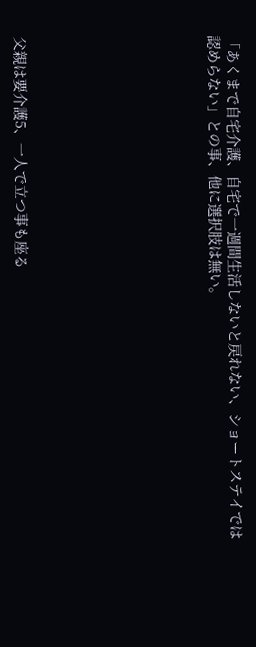「あくまで自宅介護、自宅で一週間生活しないと戻れない、ショートステイでは認めらない」との事、他に選択肢は無い。









父親は要介護5、一人で立つ事も座る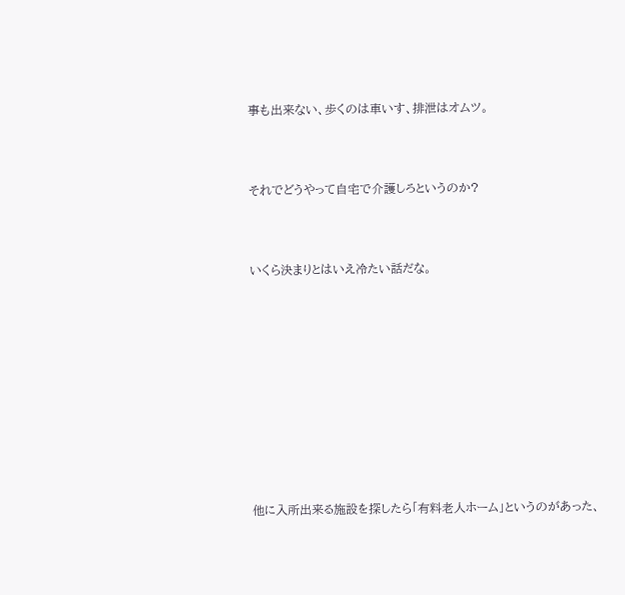事も出来ない、歩くのは車いす、排泄はオムツ。



それでどうやって自宅で介護しろというのか?



いくら決まりとはいえ冷たい話だな。











他に入所出来る施設を探したら「有料老人ホーム」というのがあった、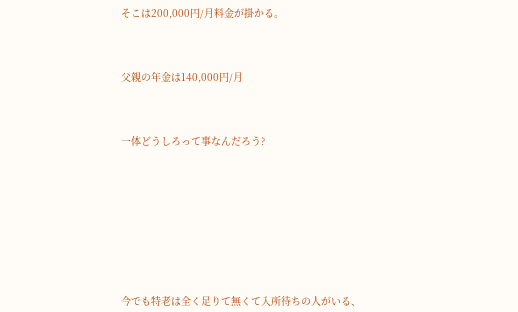そこは200,000円/月料金が掛かる。



父親の年金は140,000円/月



一体どうしろって事なんだろう?









今でも特老は全く足りて無くて入所待ちの人がいる、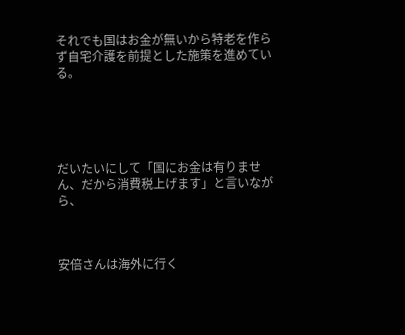それでも国はお金が無いから特老を作らず自宅介護を前提とした施策を進めている。





だいたいにして「国にお金は有りません、だから消費税上げます」と言いながら、



安倍さんは海外に行く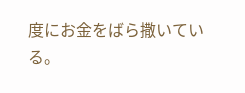度にお金をばら撒いている。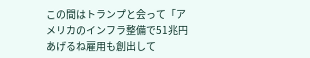この間はトランプと会って「アメリカのインフラ整備で51兆円あげるね雇用も創出して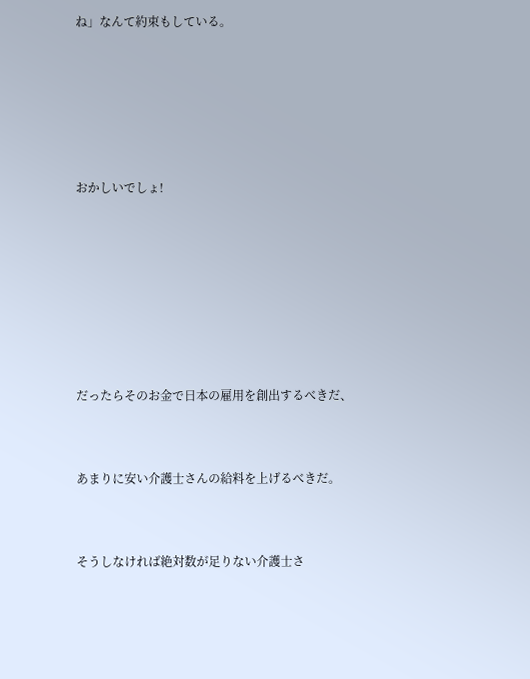ね」なんて約束もしている。







おかしいでしょ!









だったらそのお金で日本の雇用を創出するべきだ、



あまりに安い介護士さんの給料を上げるべきだ。



そうしなければ絶対数が足りない介護士さ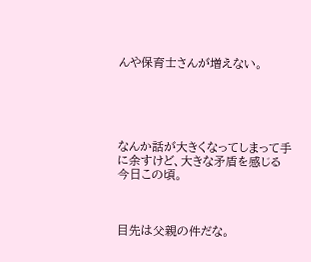んや保育士さんが増えない。





なんか話が大きくなってしまって手に余すけど、大きな矛盾を感じる今日この頃。



目先は父親の件だな。